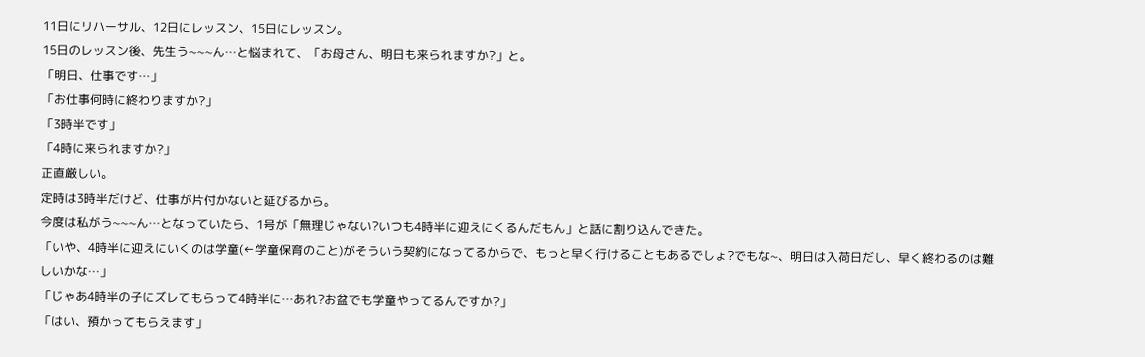11日にリハーサル、12日にレッスン、15日にレッスン。
15日のレッスン後、先生う~~~ん…と悩まれて、「お母さん、明日も来られますか?」と。
「明日、仕事です…」
「お仕事何時に終わりますか?」
「3時半です」
「4時に来られますか?」
正直厳しい。
定時は3時半だけど、仕事が片付かないと延びるから。
今度は私がう~~~ん…となっていたら、1号が「無理じゃない?いつも4時半に迎えにくるんだもん」と話に割り込んできた。
「いや、4時半に迎えにいくのは学童(←学童保育のこと)がそういう契約になってるからで、もっと早く行けることもあるでしょ?でもな~、明日は入荷日だし、早く終わるのは難しいかな…」
「じゃあ4時半の子にズレてもらって4時半に…あれ?お盆でも学童やってるんですか?」
「はい、預かってもらえます」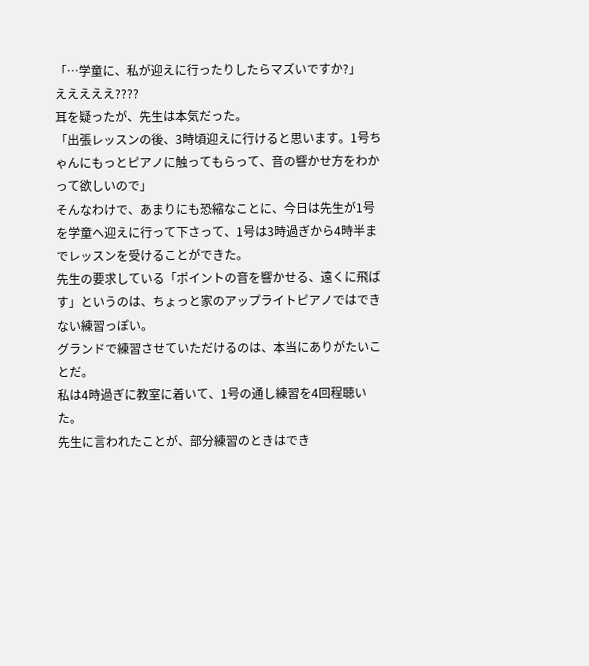「…学童に、私が迎えに行ったりしたらマズいですか?」
えええええ????
耳を疑ったが、先生は本気だった。
「出張レッスンの後、3時頃迎えに行けると思います。1号ちゃんにもっとピアノに触ってもらって、音の響かせ方をわかって欲しいので」
そんなわけで、あまりにも恐縮なことに、今日は先生が1号を学童へ迎えに行って下さって、1号は3時過ぎから4時半までレッスンを受けることができた。
先生の要求している「ポイントの音を響かせる、遠くに飛ばす」というのは、ちょっと家のアップライトピアノではできない練習っぽい。
グランドで練習させていただけるのは、本当にありがたいことだ。
私は4時過ぎに教室に着いて、1号の通し練習を4回程聴いた。
先生に言われたことが、部分練習のときはでき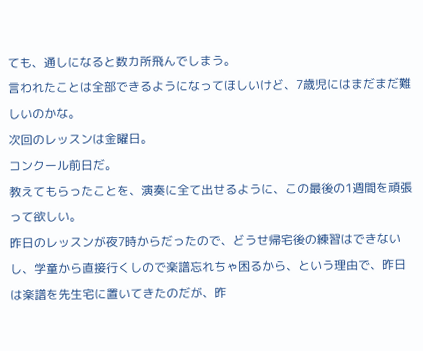ても、通しになると数カ所飛んでしまう。
言われたことは全部できるようになってほしいけど、7歳児にはまだまだ難しいのかな。
次回のレッスンは金曜日。
コンクール前日だ。
教えてもらったことを、演奏に全て出せるように、この最後の1週間を頑張って欲しい。
昨日のレッスンが夜7時からだったので、どうせ帰宅後の練習はできないし、学童から直接行くしので楽譜忘れちゃ困るから、という理由で、昨日は楽譜を先生宅に置いてきたのだが、昨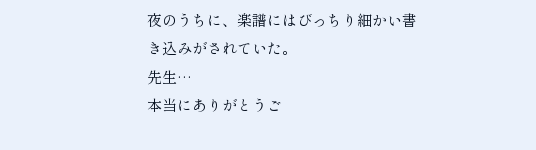夜のうちに、楽譜にはびっちり細かい書き込みがされていた。
先生…
本当にありがとうご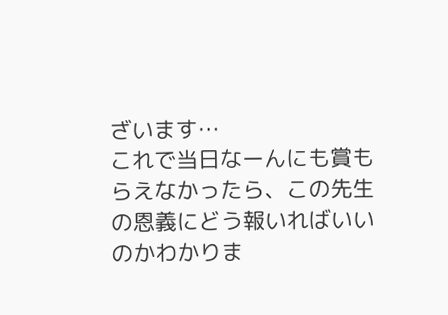ざいます…
これで当日なーんにも賞もらえなかったら、この先生の恩義にどう報いればいいのかわかりま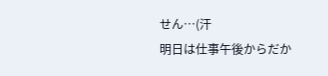せん…(汗
明日は仕事午後からだか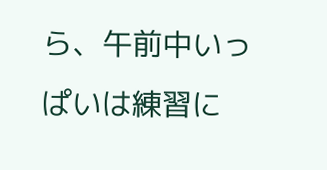ら、午前中いっぱいは練習に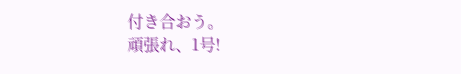付き合おう。
頑張れ、1号!